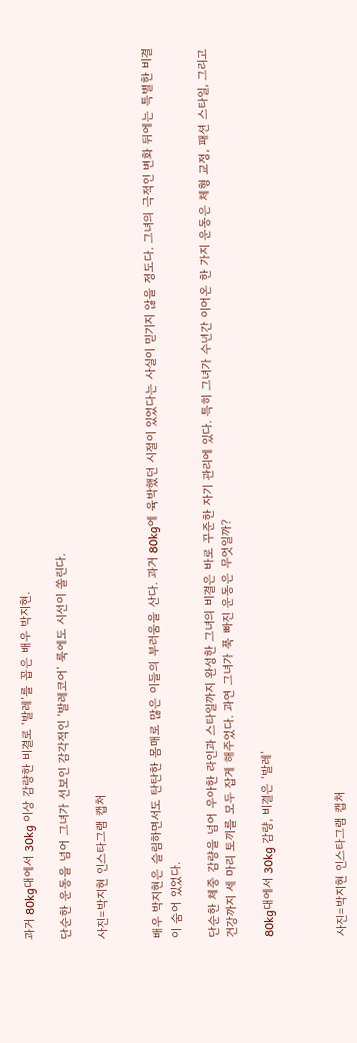과거 80kg대에서 30kg 이상 감량한 비결로 ‘발레’를 꼽은 배우 박지현.

단순한 운동을 넘어 그녀가 선보인 감각적인 ‘발레코어’ 룩에도 시선이 쏠린다.

사진=박지현 인스타그램 캡처


배우 박지현은 슬림하면서도 탄탄한 몸매로 많은 이들의 부러움을 산다. 과거 80kg에 육박했던 시절이 있었다는 사실이 믿기지 않을 정도다. 그녀의 극적인 변화 뒤에는 특별한 비결이 숨어 있었다.

단순한 체중 감량을 넘어 우아한 라인과 스타일까지 완성한 그녀의 비결은 바로 꾸준한 자기 관리에 있다. 특히 그녀가 수년간 이어온 한 가지 운동은 체형 교정, 패션 스타일, 그리고 건강까지 세 마리 토끼를 모두 잡게 해주었다. 과연 그녀가 푹 빠진 운동은 무엇일까?

80kg대에서 30kg 감량, 비결은 ‘발레’



사진=박지현 인스타그램 캡처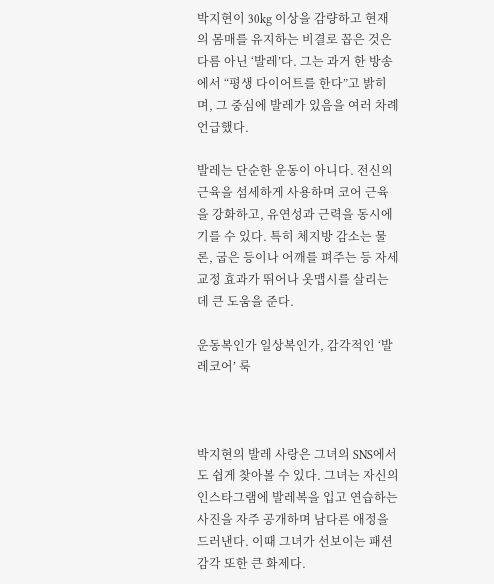박지현이 30kg 이상을 감량하고 현재의 몸매를 유지하는 비결로 꼽은 것은 다름 아닌 ‘발레’다. 그는 과거 한 방송에서 “평생 다이어트를 한다”고 밝히며, 그 중심에 발레가 있음을 여러 차례 언급했다.

발레는 단순한 운동이 아니다. 전신의 근육을 섬세하게 사용하며 코어 근육을 강화하고, 유연성과 근력을 동시에 기를 수 있다. 특히 체지방 감소는 물론, 굽은 등이나 어깨를 펴주는 등 자세 교정 효과가 뛰어나 옷맵시를 살리는 데 큰 도움을 준다.

운동복인가 일상복인가, 감각적인 ‘발레코어’ 룩



박지현의 발레 사랑은 그녀의 SNS에서도 쉽게 찾아볼 수 있다. 그녀는 자신의 인스타그램에 발레복을 입고 연습하는 사진을 자주 공개하며 남다른 애정을 드러낸다. 이때 그녀가 선보이는 패션 감각 또한 큰 화제다.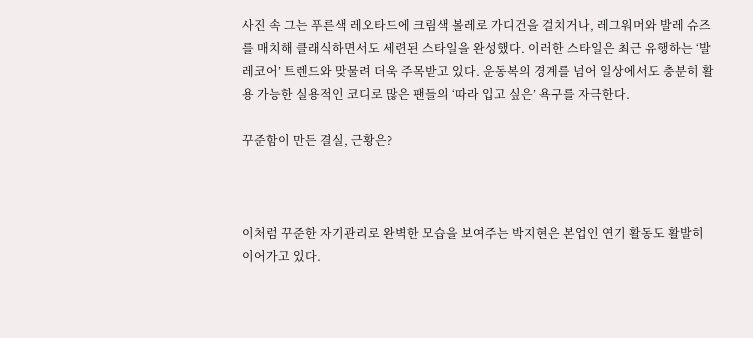사진 속 그는 푸른색 레오타드에 크림색 볼레로 가디건을 걸치거나, 레그워머와 발레 슈즈를 매치해 클래식하면서도 세련된 스타일을 완성했다. 이러한 스타일은 최근 유행하는 ‘발레코어’ 트렌드와 맞물려 더욱 주목받고 있다. 운동복의 경계를 넘어 일상에서도 충분히 활용 가능한 실용적인 코디로 많은 팬들의 ‘따라 입고 싶은’ 욕구를 자극한다.

꾸준함이 만든 결실, 근황은?



이처럼 꾸준한 자기관리로 완벽한 모습을 보여주는 박지현은 본업인 연기 활동도 활발히 이어가고 있다.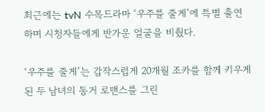최근에는 tvN 수목드라마 ‘우주를 줄게’에 특별 출연하며 시청자들에게 반가운 얼굴을 비췄다.

‘우주를 줄게’는 갑작스럽게 20개월 조카를 함께 키우게 된 두 남녀의 동거 로맨스를 그린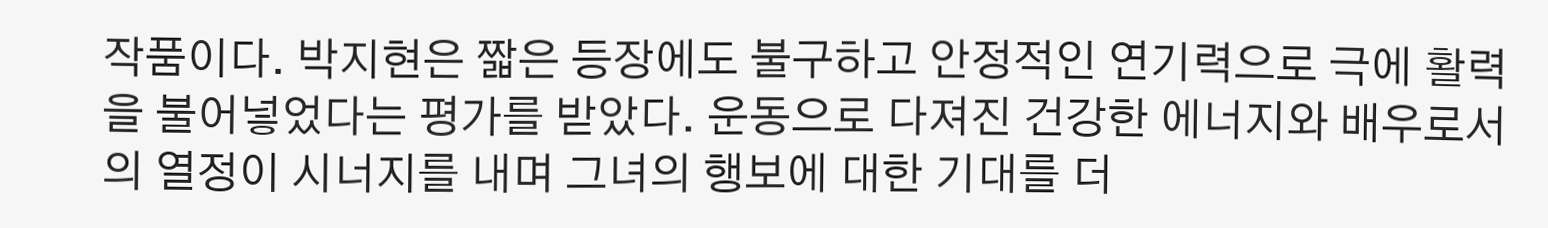작품이다. 박지현은 짧은 등장에도 불구하고 안정적인 연기력으로 극에 활력을 불어넣었다는 평가를 받았다. 운동으로 다져진 건강한 에너지와 배우로서의 열정이 시너지를 내며 그녀의 행보에 대한 기대를 더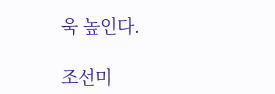욱 높인다.

조선미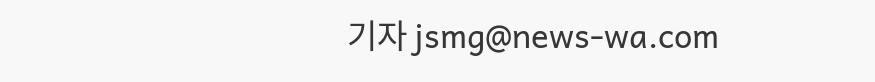기자 jsmg@news-wa.com